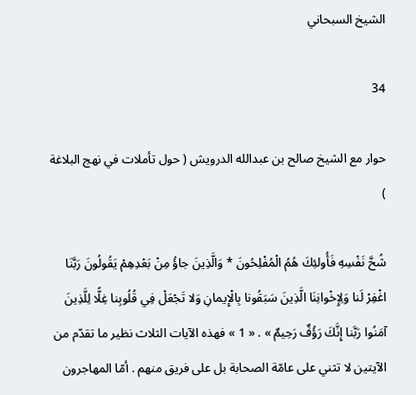الشيخ السبحاني

34

حوار مع الشيخ صالح بن عبدالله الدرويش ( حول تأملات في نهج البلاغة )

شُحَّ نَفْسِهِ فَأُولئِكَ هُمُ الْمُفْلِحُونَ * وَالَّذِينَ جاؤُ مِنْ بَعْدِهِمْ يَقُولُونَ رَبَّنَا اغْفِرْ لَنا وَلِإِخْوانِنَا الَّذِينَ سَبَقُونا بِالْإِيمانِ وَلا تَجْعَلْ فِي قُلُوبِنا غِلًّا لِلَّذِينَ آمَنُوا رَبَّنا إِنَّكَ رَؤُفٌ رَحِيمٌ » . « 1 » فهذه الآيات الثلاث نظير ما تقدّم من الآيتين لا تثني على عامّة الصحابة بل على فريق منهم . أمّا المهاجرون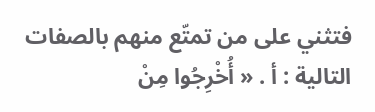فتثني على من تمتّع منهم بالصفات التالية : أ . « أُخْرِجُوا مِنْ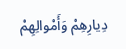دِيارِهِمْ وَأَمْوالِهِمْ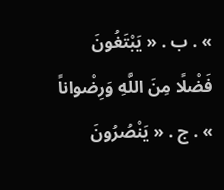» . ب . « يَبْتَغُونَ فَضْلًا مِنَ اللَّهِ وَرِضْواناً » . ج . « يَنْصُرُونَ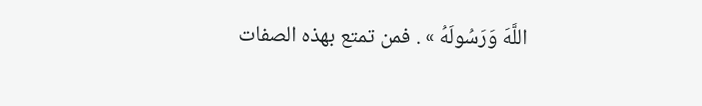اللَّهَ وَرَسُولَهُ » . فمن تمتع بهذه الصفات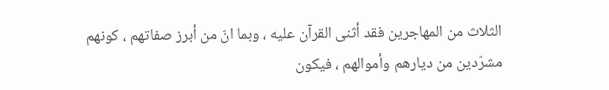الثلاث من المهاجرين فقد أثنى القرآن عليه ، وبما انّ من أبرز صفاتهم ، كونهم مشرّدين من ديارهم وأموالهم ، فيكون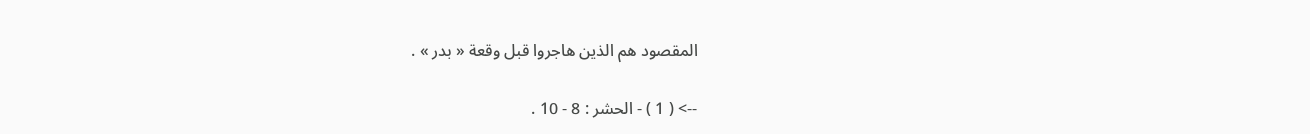المقصود هم الذين هاجروا قبل وقعة « بدر » .

--> ( 1 ) - الحشر : 8 - 10 .